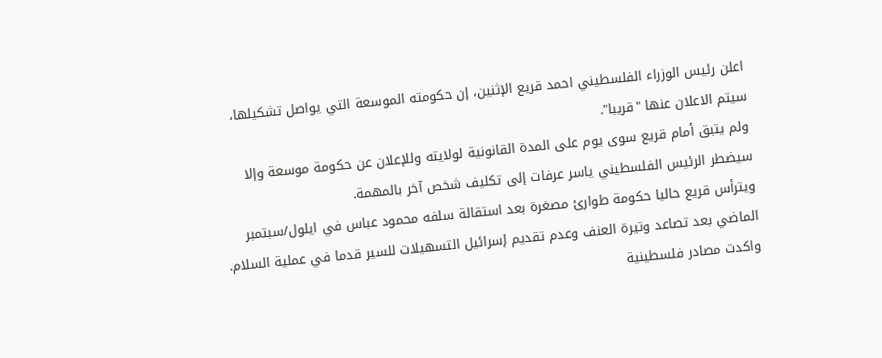اعلن رئيس الوزراء الفلسطيني احمد قريع الإثنين، إن حكومته الموسعة التي يواصل تشكيلها، سيتم الاعلان عنها "قريبا".
ولم يتبق أمام قريع سوى يوم على المدة القانونية لولايته وللإعلان عن حكومة موسعة وإلا سيضطر الرئيس الفلسطيني ياسر عرفات إلى تكليف شخص آخر بالمهمة.
ويترأس قريع حاليا حكومة طوارئ مصغرة بعد استقالة سلفه محمود عباس في ايلول/سبتمبر الماضي بعد تصاعد وتيرة العنف وعدم تقديم إسرائيل التسهيلات للسير قدما في عملية السلام.
واكدت مصادر فلسطينية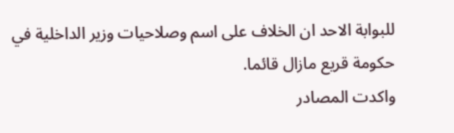للبوابة الاحد ان الخلاف على اسم وصلاحيات وزير الداخلية في حكومة قريع مازال قائما.
واكدت المصادر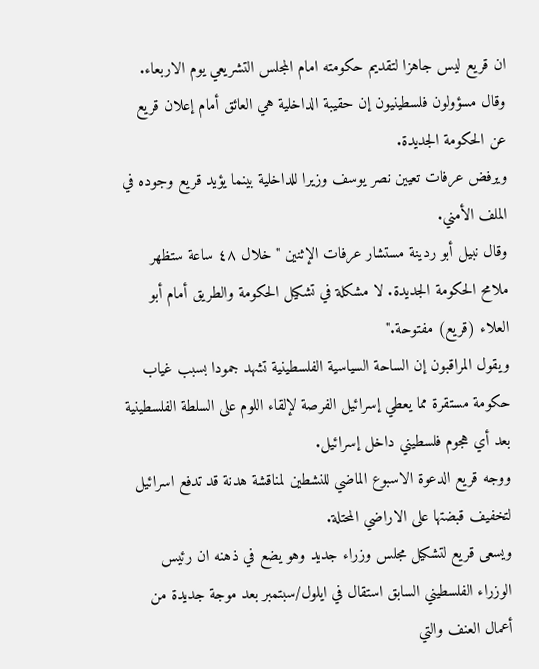ان قريع ليس جاهزا لتقديم حكومته امام المجلس التشريعي يوم الاربعاء.
وقال مسؤولون فلسطينيون إن حقيبة الداخلية هي العائق أمام إعلان قريع عن الحكومة الجديدة.
ويرفض عرفات تعيين نصر يوسف وزيرا للداخلية بينما يؤيد قريع وجوده في الملف الأمني.
وقال نبيل أبو ردينة مستشار عرفات الإثنين "خلال ٤٨ ساعة ستظهر ملامح الحكومة الجديدة. لا مشكلة في تشكيل الحكومة والطريق أمام أبو العلاء (قريع) مفتوحة."
ويقول المراقبون إن الساحة السياسية الفلسطينية تشهد جمودا بسبب غياب حكومة مستقرة مما يعطي إسرائيل الفرصة لإلقاء اللوم على السلطة الفلسطينية بعد أي هجوم فلسطيني داخل إسرائيل.
ووجه قريع الدعوة الاسبوع الماضي للنشطين لمناقشة هدنة قد تدفع اسرائيل لتخفيف قبضتها على الاراضي المحتلة.
ويسعى قريع لتشكيل مجلس وزراء جديد وهو يضع في ذهنه ان رئيس الوزراء الفلسطيني السابق استقال في ايلول/سبتمبر بعد موجة جديدة من أعمال العنف والتي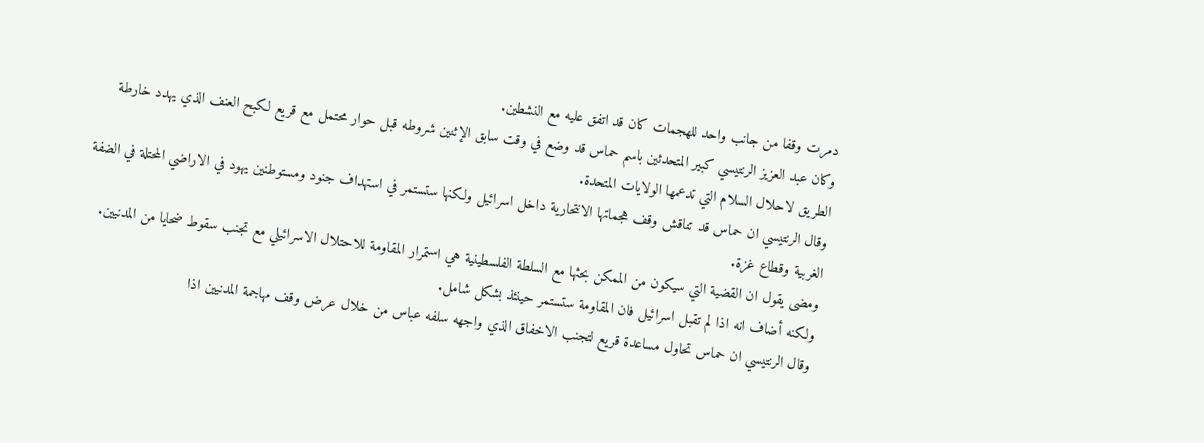دمرت وقفا من جانب واحد للهجمات كان قد اتفق عليه مع النشطين.
وكان عبد العزيز الرنتيسي كبير المتحدثين باسم حماس قد وضع في وقت سابق الإثنين شروطه قبل حوار محتمل مع قريع لكبح العنف الذي يهدد خارطة الطريق لاحلال السلام التي تدعمها الولايات المتحدة.
وقال الرنتيسي ان حماس قد تناقش وقف هجماتها الانتحارية داخل اسرائيل ولكنها ستستمر في استهداف جنود ومستوطنين يهود في الاراضي المحتلة في الضفة الغربية وقطاع غزة.
ومضى يقول ان القضية التي سيكون من الممكن بحثها مع السلطة الفلسطينية هي استمرار المقاومة للاحتلال الاسرائيلي مع تجنب سقوط ضحايا من المدنيين.
ولكنه أضاف انه اذا لم تقبل اسرائيل فان المقاومة ستستمر حينئذ بشكل شامل.
وقال الرنتيسي ان حماس تحاول مساعدة قريع لتجنب الاخفاق الذي واجهه سلفه عباس من خلال عرض وقف مهاجمة المدنيين اذا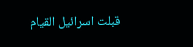قبلت اسرائيل القيام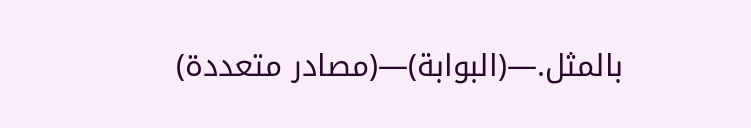بالمثل.—(البوابة)—(مصادر متعددة)